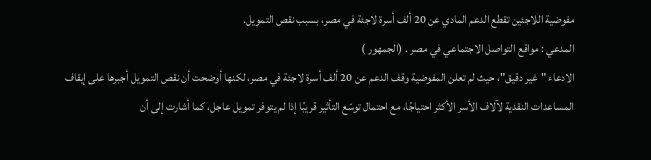مفوضية اللاجئين تقطع الدعم المادي عن 20 ألف أسرة لاجئة في مصر، بسبب نقص التمويل.
المدعي : مواقع التواصل الاجتماعي في مصر . (الجمهور )
الادعاء "غير دقيق"، حيث لم تعلن المفوضية وقف الدعم عن 20 ألف أسرة لاجئة في مصر، لكنها أوضحت أن نقص التمويل أجبرها على إيقاف المساعدات النقدية لآلاف الأسر الأكثر احتياجًا، مع احتمال توسّع التأثير قريبًا إذا لم يتوفر تمويل عاجل، كما أشارت إلى أن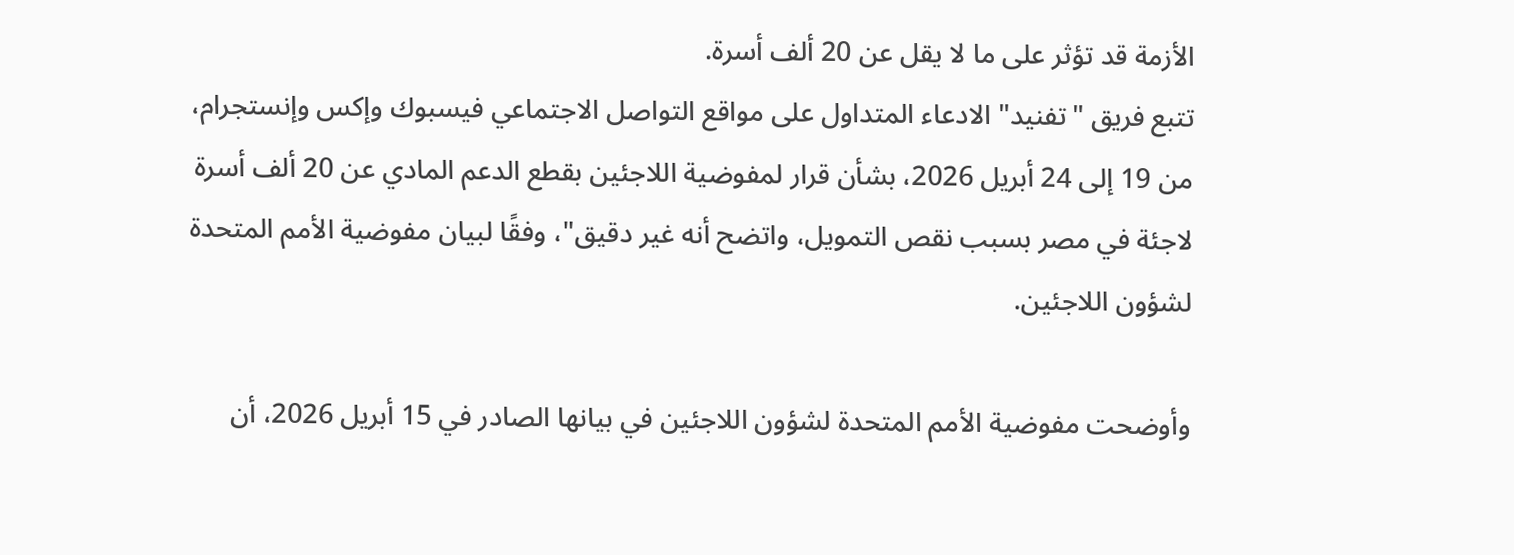الأزمة قد تؤثر على ما لا يقل عن 20 ألف أسرة.
تتبع فريق "تفنيد" الادعاء المتداول على مواقع التواصل الاجتماعي فيسبوك وإكس وإنستجرام، من 19 إلى 24 أبريل 2026، بشأن قرار لمفوضية اللاجئين بقطع الدعم المادي عن 20 ألف أسرة لاجئة في مصر بسبب نقص التمويل، واتضح أنه غير دقيق"، وفقًا لبيان مفوضية الأمم المتحدة لشؤون اللاجئين.

وأوضحت مفوضية الأمم المتحدة لشؤون اللاجئين في بيانها الصادر في 15 أبريل 2026، أن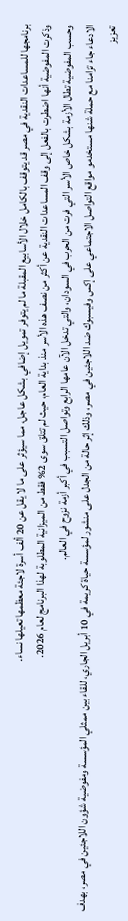برنامجها للمساعدات النقدية في مصر قد يتوقف بالكامل خلال الأسابيع المقبلة ما لم يتوفر تمويل إضافي بشكل عاجل، مما سيؤثر على ما لا يقل عن 20 ألف أسرة لاجئة معظمها تعيلها نساء.
وذكرت المفوضية أنها اضطرت بالفعل إلى وقف المساعدات النقدية عن أكثر من نصف هذه الأسر منذ بداية العام، حيث لم تتلق سوى 2% فقط من الميزانية المطلوبة لهذا البرنامج لعام 2026.
وحسب المفوضية تطال الأزمة بشكل خاص الأسر التي فرت من الحرب في السودان، والتي تدخل الآن عامها الرابع وتواصل التسبب في أكبر أزمة نزوح في العالم.
الادعاء جاء تزامنا مع حملة شنها مستخدمو مواقع التواصل الاجتماعي على إكس وفيسبوك ضد اللاجئين في مصر، وذلك إثر حالة من الجدل على منشور لمؤسسة حياة كريمة في 10 أبريل الجاري، للقاء بين ممثلي المؤسسة ومفوضية شؤون اللاجئين في مصر، بهدف تعزيز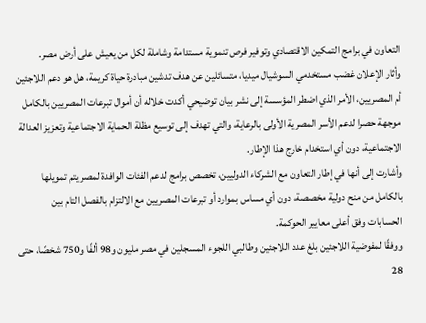التعاون في برامج التمكين الاقتصادي وتوفير فرص تنموية مستدامة وشاملة لكل من يعيش على أرض مصر.
وأثار الإعلان غضب مستخدمي السوشيال ميديا، متسائلين عن هدف تدشين مبادرة حياة كريمة، هل هو دعم اللاجئين أم المصريين، الأمر الذي اضطر المؤسسة إلى نشر بيان توضيحي أكدت خلاله أن أموال تبرعات المصريين بالكامل موجهة حصرا لدعم الأسر المصرية الأولى بالرعاية، والتي تهدف إلى توسيع مظلة الحماية الاجتماعية وتعزيز العدالة الاجتماعية، دون أي استخدام خارج هذا الإطار.
وأشارت إلى أنها في إطار التعاون مع الشركاء الدوليين، تخصص برامج لدعم الفئات الوافدة لمصر يتم تمويلها بالكامل من منح دولية مخصصة، دون أي مساس بموارد أو تبرعات المصريين مع الالتزام بالفصل التام بين الحسابات وفق أعلى معايير الحوكمة.
ووفقًا لمفوضية اللاجئين بلغ عدد اللاجئين وطالبي اللجوء المسجلين في مصر مليون و98 ألفًا و750 شخصًا، حتى 28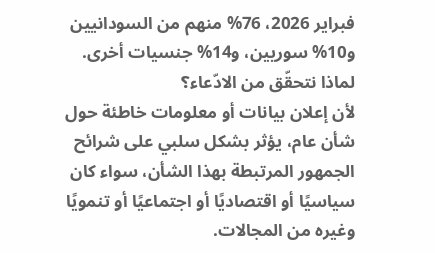فبراير 2026، 76% منهم من السودانيين و10% سوريين، و14% جنسيات أخرى.
لماذا نتحقّق من الادّعاء؟
لأن إعلان بيانات أو معلومات خاطئة حول شأن عام، يؤثر بشكل سلبي على شرائح الجمهور المرتبطة بهذا الشأن، سواء كان سياسيًا أو اقتصاديًا أو اجتماعيًا أو تنمويًا وغيره من المجالات.